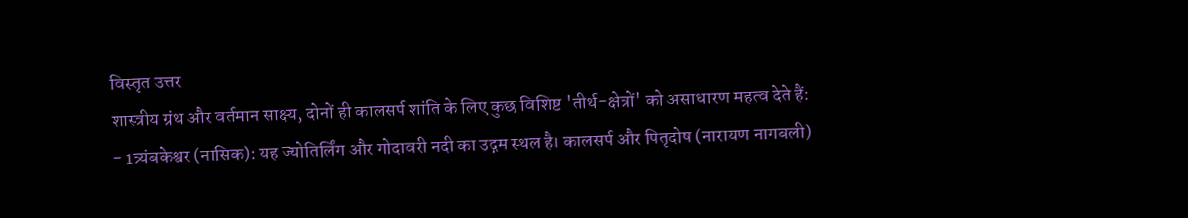विस्तृत उत्तर
शास्त्रीय ग्रंथ और वर्तमान साक्ष्य, दोनों ही कालसर्प शांति के लिए कुछ विशिष्ट 'तीर्थ-क्षेत्रों' को असाधारण महत्व देते हैं:
- 1त्र्यंबकेश्वर (नासिक): यह ज्योतिर्लिंग और गोदावरी नदी का उद्गम स्थल है। कालसर्प और पितृदोष (नारायण नागबली)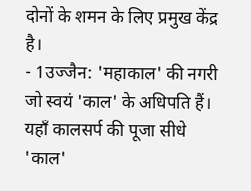दोनों के शमन के लिए प्रमुख केंद्र है।
- 1उज्जैन: 'महाकाल' की नगरी जो स्वयं 'काल' के अधिपति हैं। यहाँ कालसर्प की पूजा सीधे 'काल'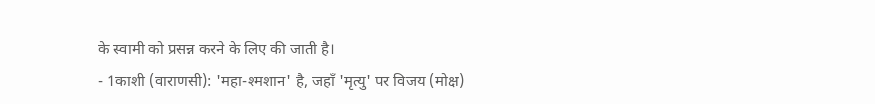के स्वामी को प्रसन्न करने के लिए की जाती है।
- 1काशी (वाराणसी): 'महा-श्मशान' है, जहाँ 'मृत्यु' पर विजय (मोक्ष)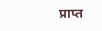प्राप्त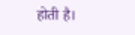होती है।